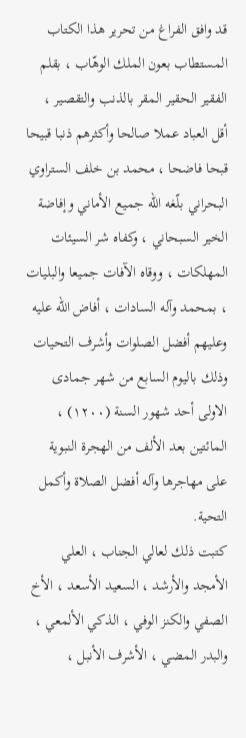قد وافق الفراغ من تحرير هذا الكتاب المستطاب بعون الملك الوهّاب ، بقلم الفقير الحقير المقر بالذنب والتقصير ، أقل العباد عملا صالحا وأكثرهم ذنبا قبيحا قبحا فاضحا ، محمد بن خلف الستراوي البحراني بلّغه الله جميع الأماني وإفاضة الخير السبحاني ، وكفاه شر السيئات المهلكات ، ووقاه الآفات جميعا والبليات ، بمحمد وآله السادات ، أفاض الله عليه وعليهم أفضل الصلوات وأشرف التحيات وذلك باليوم السابع من شهر جمادى الاولى أحد شهور السنة (١٢٠٠) ، المائتين بعد الألف من الهجرة النبوية على مهاجرها وآله أفضل الصلاة وأكمل التحية.
كتبت ذلك لعالي الجناب ، العلي الأمجد والأرشد ، السعيد الأسعد ، الأخ الصفي والكنز الوفي ، الذكي الألمعي ، والبدر المضي ، الأشرف الأنبل ،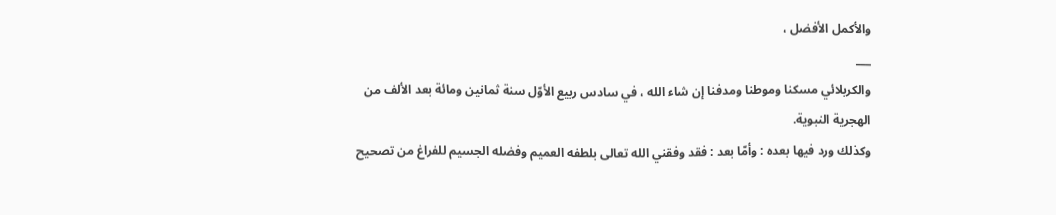والأكمل الأفضل ،
___
والكربلائي مسكنا وموطنا ومدفنا إن شاء الله ، في سادس ربيع الأوّل سنة ثمانين ومائة بعد الألف من الهجرية النبوية.
وكذلك ورد فيها بعده : وأمّا بعد : فقد وفقني الله تعالى بلطفه العميم وفضله الجسيم للفراغ من تصحيح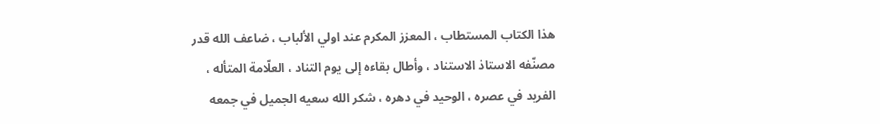هذا الكتاب المستطاب ، المعزز المكرم عند اولي الألباب ، ضاعف الله قدر مصنّفه الاستاذ الاستناد ، وأطال بقاءه إلى يوم التناد ، العلّامة المتأله ، الفريد في عصره ، الوحيد في دهره ، شكر الله سعيه الجميل في جمعه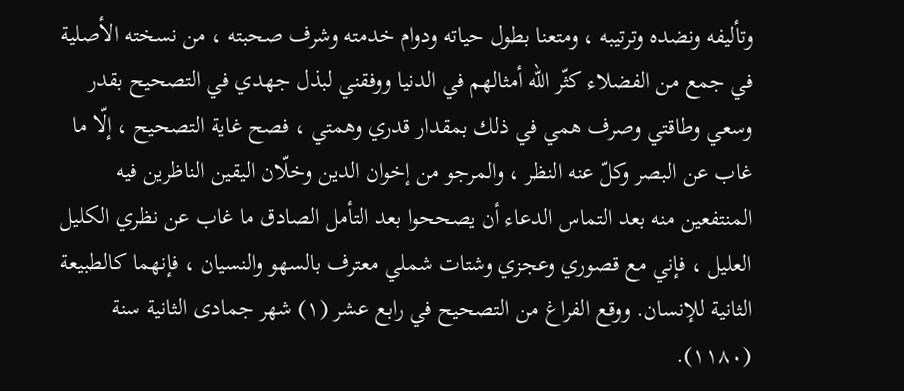وتأليفه ونضده وترتيبه ، ومتعنا بطول حياته ودوام خدمته وشرف صحبته ، من نسخته الأصلية في جمع من الفضلاء كثّر الله أمثالهم في الدنيا ووفقني لبذل جهدي في التصحيح بقدر وسعي وطاقتي وصرف همي في ذلك بمقدار قدري وهمتي ، فصح غاية التصحيح ، إلّا ما غاب عن البصر وكلّ عنه النظر ، والمرجو من إخوان الدين وخلّان اليقين الناظرين فيه المنتفعين منه بعد التماس الدعاء أن يصححوا بعد التأمل الصادق ما غاب عن نظري الكليل العليل ، فإني مع قصوري وعجزي وشتات شملي معترف بالسهو والنسيان ، فإنهما كالطبيعة الثانية للإنسان. ووقع الفراغ من التصحيح في رابع عشر (١) شهر جمادى الثانية سنة (١١٨٠).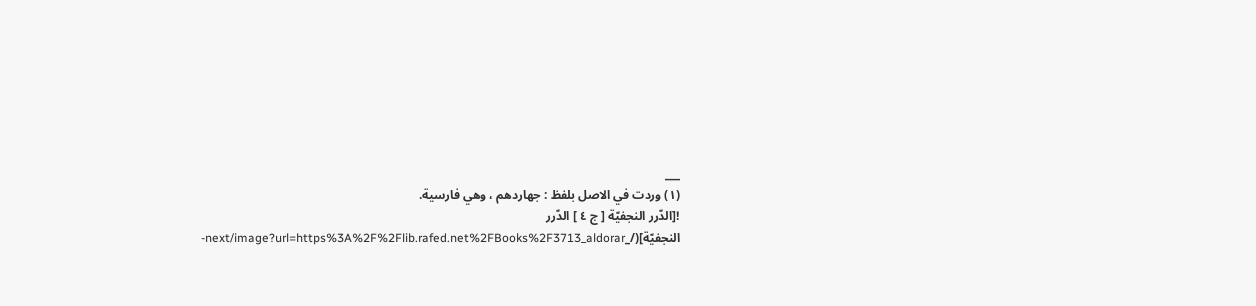___
(١) وردت في الاصل بلفظ : جهاردهم ، وهي فارسية.
![الدّرر النجفيّة [ ج ٤ ] الدّرر النجفيّة](/_next/image?url=https%3A%2F%2Flib.rafed.net%2FBooks%2F3713_aldorar-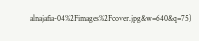alnajafia-04%2Fimages%2Fcover.jpg&w=640&q=75)